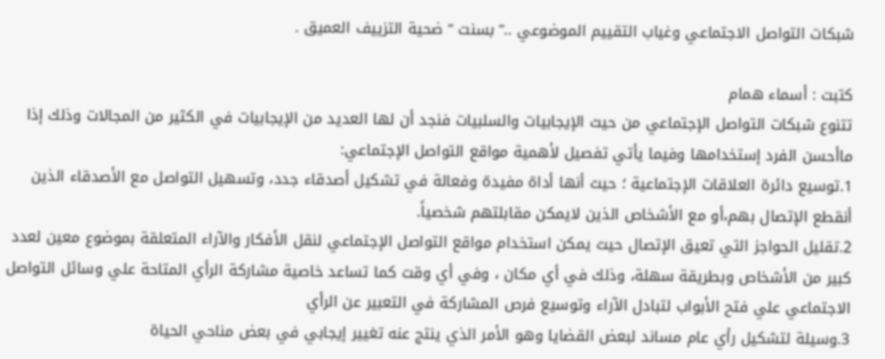شبكات التواصل الاجتماعي وغياب التقييم الموضوعي ..” بسنت ” ضحية التزييف العميق .

كتبت : أسماء همام
تتنوع شبكات التواصل الإجتماعي من حيث الإيجابيات والسلبيات فنجد أن لها العديد من الإيجابيات في الكثير من المجالات وذلك إذا ماأحسن الفرد إستخدامها وفيما يأتي تفصيل لأهمية مواقع التواصل الإجتماعي:
1.توسيع دائرة العلاقات الإجتماعية ؛ حيث أنها أداة مفيدة وفعالة في تشكيل أصدقاء جدد، وتسهيل التواصل مع الأصدقاء الذين أنقطع الإتصال بهم،أو مع الأشخاص الذين لايمكن مقابلتهم شخصياً.
2.تقليل الحواجز التي تعيق الإتصال حيث يمكن استخدام مواقع التواصل الإجتماعي لنقل الأفكار والآراء المتعلقة بموضوع معين لعدد كبير من الأشخاص وبطريقة سهلة، وذلك في أي مكان ، وفي أي وقت كما تساعد خاصية مشاركة الرأي المتاحة علي وسائل التواصل الاجتماعي علي فتح الأبواب لتبادل الآراء وتوسيع فرص المشاركة في التعبير عن الرأي
3.وسيلة لتشكيل رأي عام مساند لبعض القضايا وهو الأمر الذي ينتج عنه تغيير إيجابي في بعض مناحي الحياة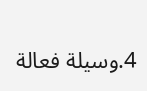4.وسيلة فعالة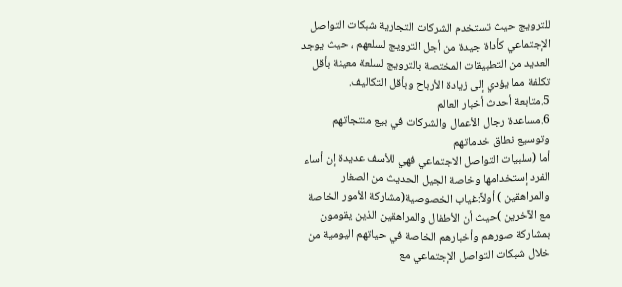للترويج حيث تستخدم الشركات التجارية شبكات التواصل الإجتماعي كأداة جيدة من أجل الترويج لسلعهم ، حيث يوجد العديد من التطبيقات المختصة بالترويج لسلعة معينة بأقل تكلفة مما يؤدي إلى زيادة الأرباح وبأقل التكاليف.
5.متابعة أحدث أخبار العالم
6.مساعدة رجال الأعمال والشركات في بيع منتجاتهم وتوسيع نطاق خدماتهم
أما (سلبيات التواصل الاجتماعي فهي للأسف عديدة إن أساء الفرد إستخدامها وخاصة الجيل الحديث من الصغار والمراهقين ) أولاً:غياب الخصوصية(مشاركة الأمور الخاصة مع الآخرين )حيث أن الأطفال والمراهقين الذين يقومون بمشاركة صورهم وأخبارهم الخاصة في حياتهم اليومية من خلال شبكات التواصل الإجتماعي مع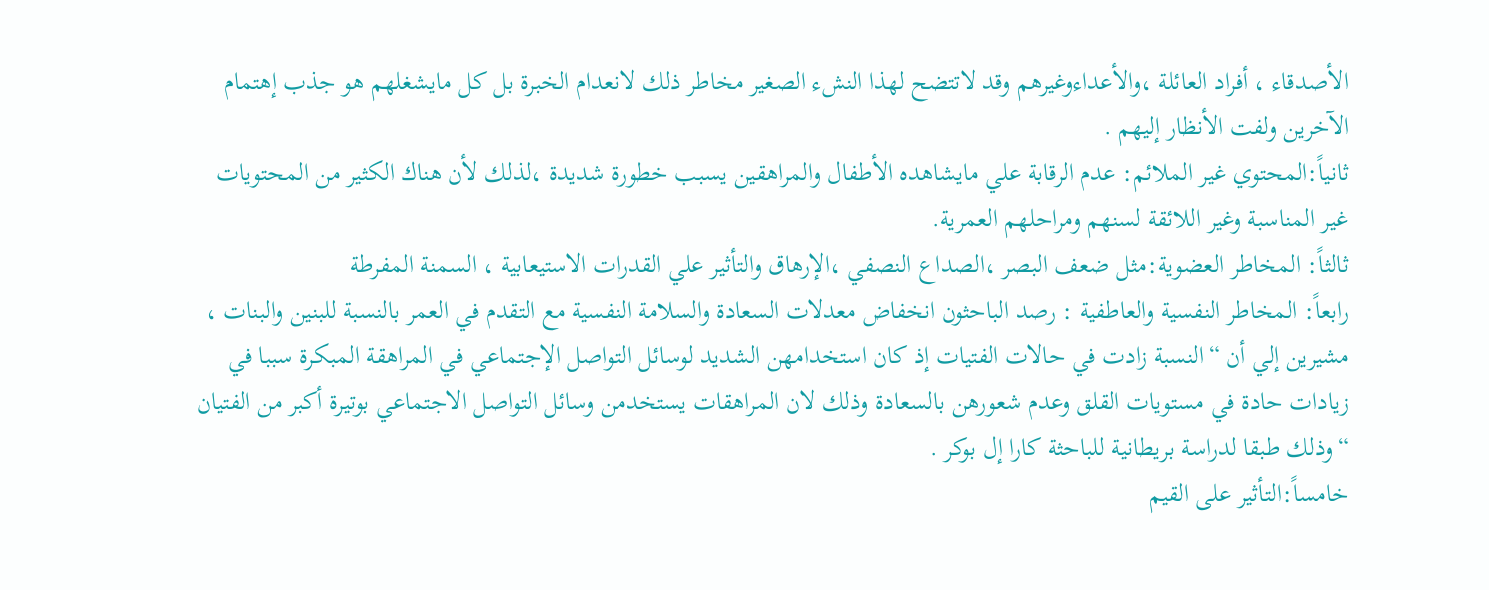الأصدقاء ، أفراد العائلة ،والأعداءوغيرهم وقد لاتتضح لهذا النشء الصغير مخاطر ذلك لانعدام الخبرة بل كل مايشغلهم هو جذب إهتمام الآخرين ولفت الأنظار إليهم .
ثانياً:المحتوي غير الملائم: عدم الرقابة علي مايشاهده الأطفال والمراهقين يسبب خطورة شديدة ،لذلك لأن هناك الكثير من المحتويات غير المناسبة وغير اللائقة لسنهم ومراحلهم العمرية.
ثالثاً: المخاطر العضوية:مثل ضعف البصر ،الصداع النصفي ،الإرهاق والتأثير علي القدرات الاستيعابية ، السمنة المفرطة
رابعاً: المخاطر النفسية والعاطفية : رصد الباحثون انخفاض معدلات السعادة والسلامة النفسية مع التقدم في العمر بالنسبة للبنين والبنات ، مشيرين إلي أن “النسبة زادت في حالات الفتيات إذ كان استخدامهن الشديد لوسائل التواصل الإجتماعي في المراهقة المبكرة سببا في زيادات حادة في مستويات القلق وعدم شعورهن بالسعادة وذلك لان المراهقات يستخدمن وسائل التواصل الاجتماعي بوتيرة أكبر من الفتيان “وذلك طبقا لدراسة بريطانية للباحثة كارا إل بوكر .
خامساً:التأثير على القيم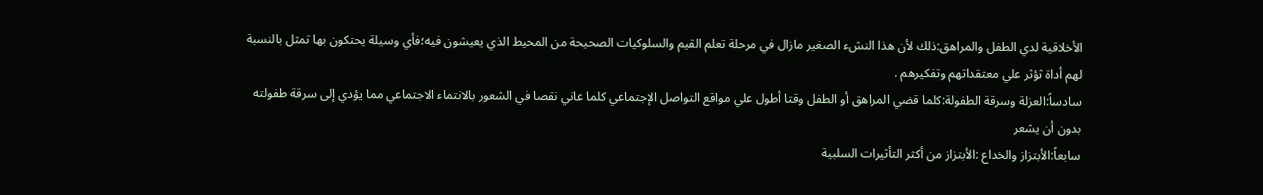الأخلاقية لدي الطفل والمراهق:ذلك لأن هذا النشء الصغير مازال في مرحلة تعلم القيم والسلوكيات الصحيحة من المحيط الذي يعيشون فيه؛فأي وسيلة يحتكون بها تمثل بالنسبة لهم أداة ثؤثر علي معتقداتهم وتفكيرهم .
سادساً:العزلة وسرقة الطفولة:كلما قضي المراهق أو الطفل وقتا أطول علي مواقع التواصل الإجتماعي كلما عاني نقصا في الشعور بالانتماء الاجتماعي مما يؤدي إلى سرقة طفولته بدون أن يشعر
سابعاً:الأبتزاز والخداع :الأبتزاز من أكثر التأثيرات السلبية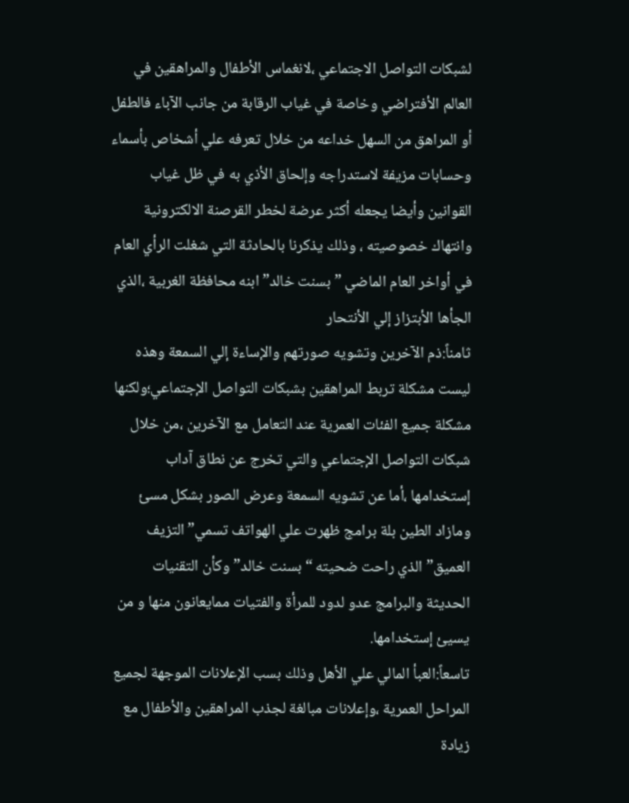لشبكات التواصل الاجتماعي ،لانغماس الأطفال والمراهقين في العالم الأفتراضي وخاصة في غياب الرقابة من جانب الآباء فالطفل أو المراهق من السهل خداعه من خلال تعرفه علي أشخاص بأسماء وحسابات مزيفة لاستدراجه وإلحاق الأذي به في ظل غياب القوانين وأيضا يجعله أكثر عرضة لخطر القرصنة الالكترونية وانتهاك خصوصيته ، وذلك يذكرنا بالحادثة التي شغلت الرأي العام في أواخر العام الماضي ” بسنت خالد”ابنه محافظة الغربية ،الذي الجأها الأبتزاز إلي الأنتحار
ثامناً:ذم الآخرين وتشويه صورتهم والإساءة إلي السمعة وهذه ليست مشكلة تربط المراهقين بشبكات التواصل الإجتماعي؛ولكنها مشكلة جميع الفئات العمرية عند التعامل مع الآخرين ،من خلال شبكات التواصل الإجتماعي والتي تخرج عن نطاق آداب إستخدامها ،أما عن تشويه السمعة وعرض الصور بشكل مسئ ومازاد الطين بلة برامج ظهرت علي الهواتف تسمي”التزيف العميق”الذي راحت ضحيته “بسنت خالد”وكأن التقنيات الحديثة والبرامج عدو لدود للمرأة والفتيات ممايعانون منها و من يسيئ إستخدامها.
تاسعاً:العبأ المالي علي الأهل وذلك بسب الإعلانات الموجهة لجميع المراحل العمرية ،وإعلانات مبالغة لجذب المراهقين والأطفال مع زيادة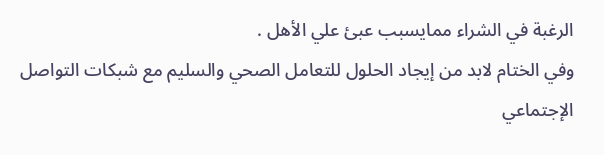الرغبة في الشراء ممايسبب عبئ علي الأهل .
وفي الختام لابد من إيجاد الحلول للتعامل الصحي والسليم مع شبكات التواصل الإجتماعي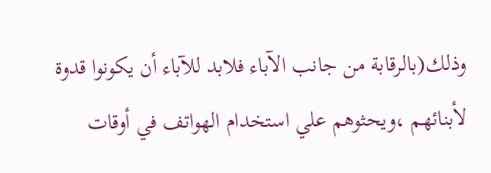وذلك(بالرقابة من جانب الآباء فلابد للآباء أن يكونوا قدوة لأبنائهم ،ويحثوهم علي استخدام الهواتف في أوقات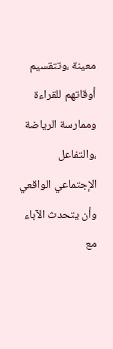معينة ،وتتقسيم أوقاتهم للقراءة وممارسة الرياضة ،والتفاعل الإجتماعي الواقعي وأن يتحدث الآباء مع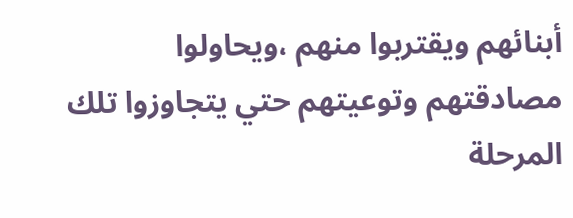أبنائهم ويقتربوا منهم ،ويحاولوا مصادقتهم وتوعيتهم حتي يتجاوزوا تلك المرحلة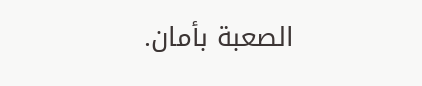الصعبة بأمان.